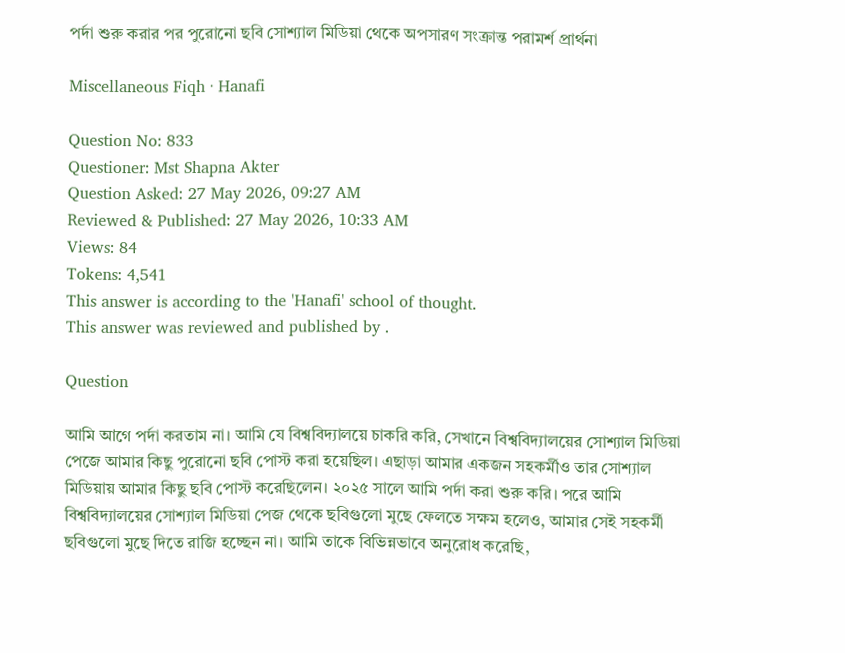পর্দা শুরু করার পর পুরোনো ছবি সোশ্যাল মিডিয়া থেকে অপসারণ সংক্রান্ত পরামর্শ প্রার্থনা

Miscellaneous Fiqh · Hanafi

Question No: 833
Questioner: Mst Shapna Akter
Question Asked: 27 May 2026, 09:27 AM
Reviewed & Published: 27 May 2026, 10:33 AM
Views: 84
Tokens: 4,541
This answer is according to the 'Hanafi' school of thought.
This answer was reviewed and published by .

Question

আমি আগে পর্দা করতাম না। আমি যে বিশ্ববিদ্যালয়ে চাকরি করি, সেখানে বিশ্ববিদ্যালয়ের সোশ্যাল মিডিয়া পেজে আমার কিছু পুরোনো ছবি পোস্ট করা হয়েছিল। এছাড়া আমার একজন সহকর্মীও তার সোশ্যাল মিডিয়ায় আমার কিছু ছবি পোস্ট করেছিলেন। ২০২৫ সালে আমি পর্দা করা শুরু করি। পরে আমি বিশ্ববিদ্যালয়ের সোশ্যাল মিডিয়া পেজ থেকে ছবিগুলো মুছে ফেলতে সক্ষম হলেও, আমার সেই সহকর্মী ছবিগুলো মুছে দিতে রাজি হচ্ছেন না। আমি তাকে বিভিন্নভাবে অনুরোধ করেছি,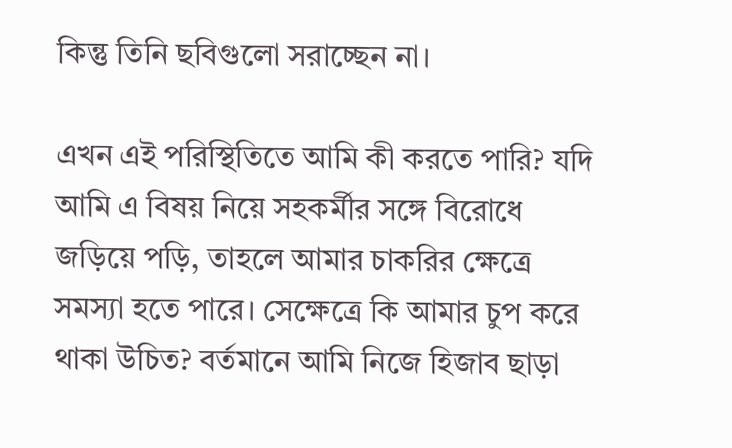কিন্তু তিনি ছবিগুলো সরাচ্ছেন না।

এখন এই পরিস্থিতিতে আমি কী করতে পারি? যদি আমি এ বিষয় নিয়ে সহকর্মীর সঙ্গে বিরোধে জড়িয়ে পড়ি, তাহলে আমার চাকরির ক্ষেত্রে সমস্যা হতে পারে। সেক্ষেত্রে কি আমার চুপ করে থাকা উচিত? বর্তমানে আমি নিজে হিজাব ছাড়া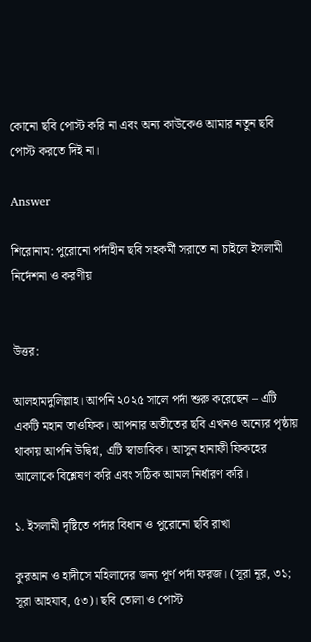কোনো ছবি পোস্ট করি না এবং অন্য কাউকেও আমার নতুন ছবি পোস্ট করতে দিই না।

Answer

শিরোনাম: পুরোনো পর্দাহীন ছবি সহকর্মী সরাতে না চাইলে ইসলামী নির্দেশনা ও করণীয়


উত্তর:

আলহামদুলিল্লাহ। আপনি ২০২৫ সালে পর্দা শুরু করেছেন – এটি একটি মহান তাওফিক। আপনার অতীতের ছবি এখনও অন্যের পৃষ্ঠায় থাকায় আপনি উদ্বিগ্ন, এটি স্বাভাবিক। আসুন হানাফী ফিকহের আলোকে বিশ্লেষণ করি এবং সঠিক আমল নির্ধারণ করি।

১. ইসলামী দৃষ্টিতে পর্দার বিধান ও পুরোনো ছবি রাখা

কুরআন ও হাদীসে মহিলাদের জন্য পূর্ণ পর্দা ফরজ। (সূরা নূর, ৩১; সূরা আহযাব, ৫৩)। ছবি তোলা ও পোস্ট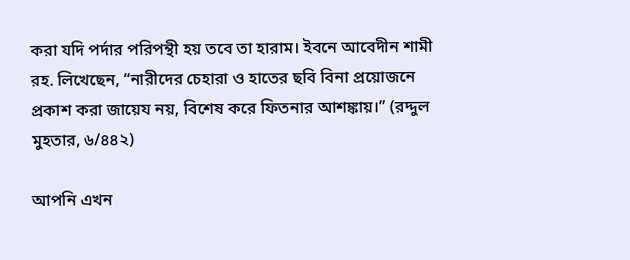করা যদি পর্দার পরিপন্থী হয় তবে তা হারাম। ইবনে আবেদীন শামী রহ. লিখেছেন, “নারীদের চেহারা ও হাতের ছবি বিনা প্রয়োজনে প্রকাশ করা জায়েয নয়, বিশেষ করে ফিতনার আশঙ্কায়।” (রদ্দুল মুহতার, ৬/৪৪২)

আপনি এখন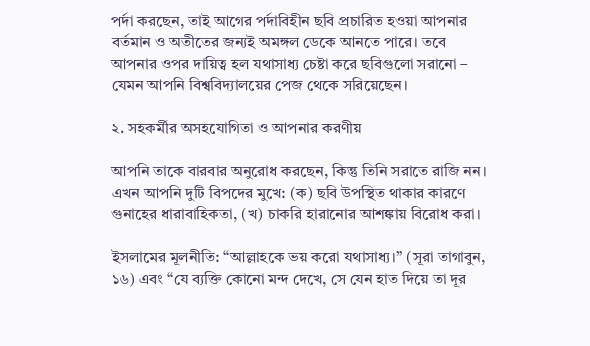পর্দা করছেন, তাই আগের পর্দাবিহীন ছবি প্রচারিত হওয়া আপনার বর্তমান ও অতীতের জন্যই অমঙ্গল ডেকে আনতে পারে। তবে আপনার ওপর দায়িত্ব হল যথাসাধ্য চেষ্টা করে ছবিগুলো সরানো – যেমন আপনি বিশ্ববিদ্যালয়ের পেজ থেকে সরিয়েছেন।

২. সহকর্মীর অসহযোগিতা ও আপনার করণীয়

আপনি তাকে বারবার অনুরোধ করছেন, কিন্তু তিনি সরাতে রাজি নন। এখন আপনি দুটি বিপদের মুখে: (ক) ছবি উপস্থিত থাকার কারণে গুনাহের ধারাবাহিকতা, (খ) চাকরি হারানোর আশঙ্কায় বিরোধ করা।

ইসলামের মূলনীতি: “আল্লাহকে ভয় করো যথাসাধ্য।” (সূরা তাগাবুন, ১৬) এবং “যে ব্যক্তি কোনো মন্দ দেখে, সে যেন হাত দিয়ে তা দূর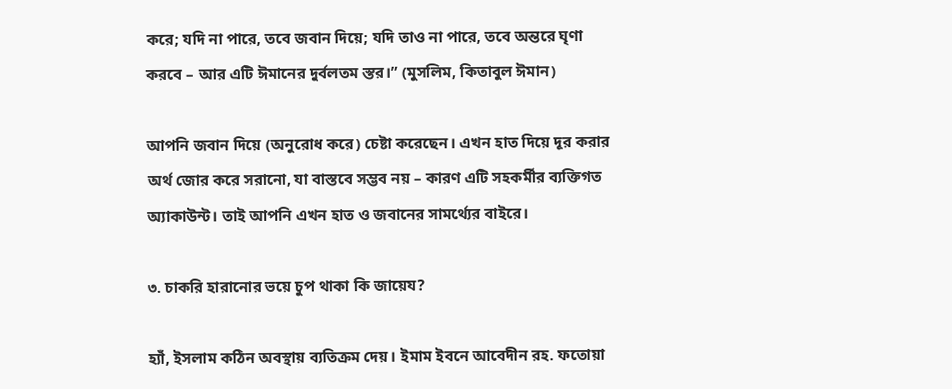করে; যদি না পারে, তবে জবান দিয়ে; যদি তাও না পারে, তবে অন্তরে ঘৃণা করবে – আর এটি ঈমানের দুর্বলতম স্তর।” (মুসলিম, কিতাবুল ঈমান)

আপনি জবান দিয়ে (অনুরোধ করে) চেষ্টা করেছেন। এখন হাত দিয়ে দূর করার অর্থ জোর করে সরানো, যা বাস্তবে সম্ভব নয় – কারণ এটি সহকর্মীর ব্যক্তিগত অ্যাকাউন্ট। তাই আপনি এখন হাত ও জবানের সামর্থ্যের বাইরে।

৩. চাকরি হারানোর ভয়ে চুপ থাকা কি জায়েয?

হ্যাঁ, ইসলাম কঠিন অবস্থায় ব্যতিক্রম দেয়। ইমাম ইবনে আবেদীন রহ. ফতোয়া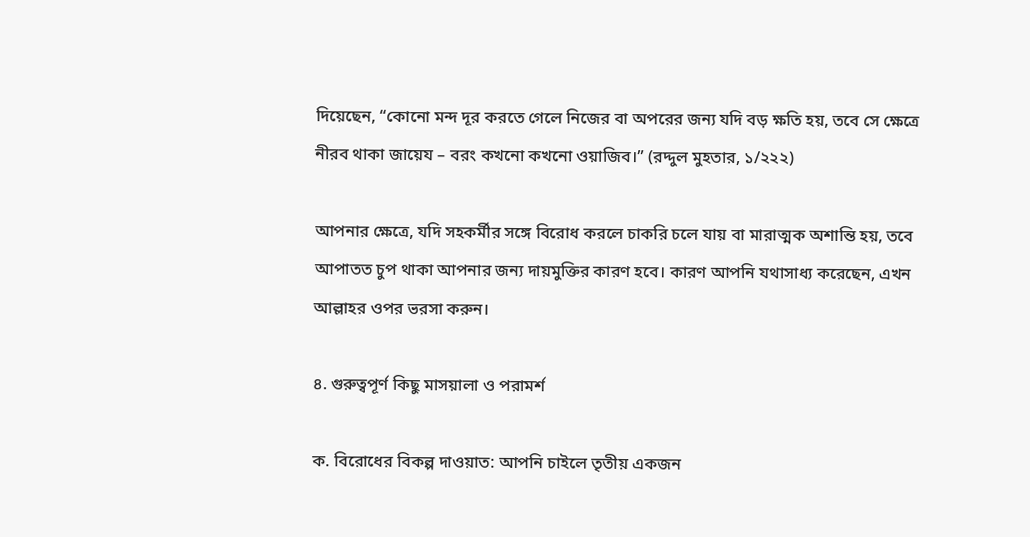দিয়েছেন, “কোনো মন্দ দূর করতে গেলে নিজের বা অপরের জন্য যদি বড় ক্ষতি হয়, তবে সে ক্ষেত্রে নীরব থাকা জায়েয – বরং কখনো কখনো ওয়াজিব।” (রদ্দুল মুহতার, ১/২২২)

আপনার ক্ষেত্রে, যদি সহকর্মীর সঙ্গে বিরোধ করলে চাকরি চলে যায় বা মারাত্মক অশান্তি হয়, তবে আপাতত চুপ থাকা আপনার জন্য দায়মুক্তির কারণ হবে। কারণ আপনি যথাসাধ্য করেছেন, এখন আল্লাহর ওপর ভরসা করুন।

৪. গুরুত্বপূর্ণ কিছু মাসয়ালা ও পরামর্শ

ক. বিরোধের বিকল্প দাওয়াত: আপনি চাইলে তৃতীয় একজন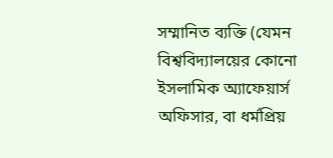সম্মানিত ব্যক্তি (যেমন বিশ্ববিদ্যালয়ের কোনো ইসলামিক অ্যাফেয়ার্স অফিসার, বা ধর্মপ্রিয়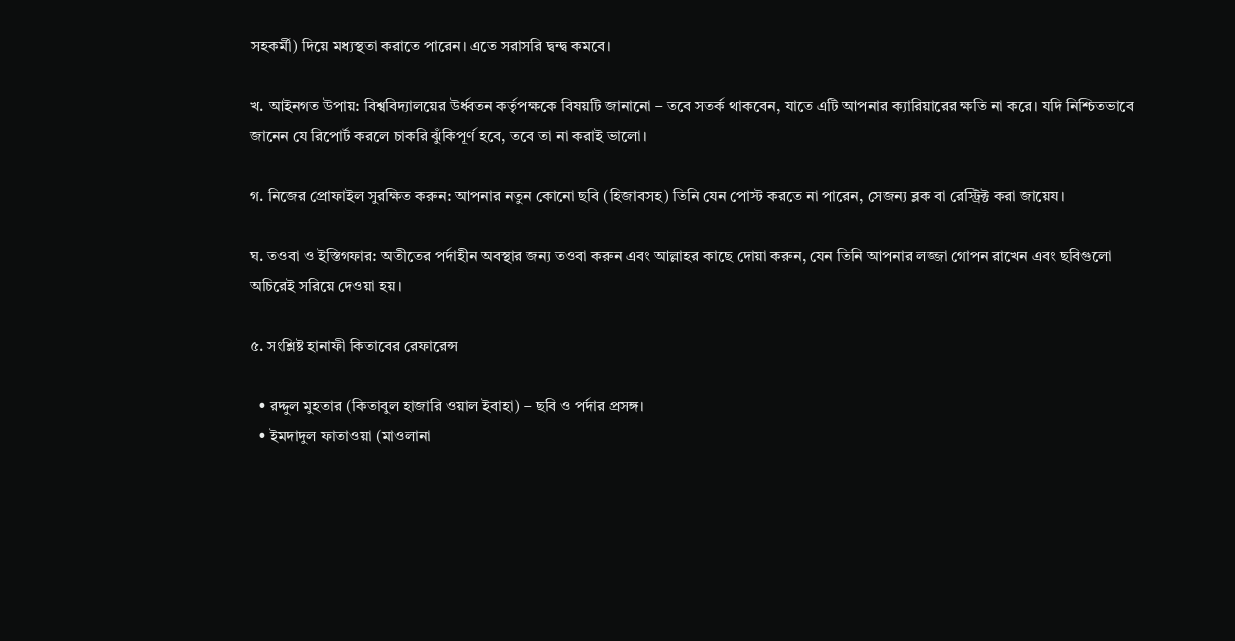সহকর্মী) দিয়ে মধ্যস্থতা করাতে পারেন। এতে সরাসরি দ্বন্দ্ব কমবে।

খ. আইনগত উপায়: বিশ্ববিদ্যালয়ের উর্ধ্বতন কর্তৃপক্ষকে বিষয়টি জানানো – তবে সতর্ক থাকবেন, যাতে এটি আপনার ক্যারিয়ারের ক্ষতি না করে। যদি নিশ্চিতভাবে জানেন যে রিপোর্ট করলে চাকরি ঝুঁকিপূর্ণ হবে, তবে তা না করাই ভালো।

গ. নিজের প্রোফাইল সুরক্ষিত করুন: আপনার নতুন কোনো ছবি (হিজাবসহ) তিনি যেন পোস্ট করতে না পারেন, সেজন্য ব্লক বা রেস্ট্রিক্ট করা জায়েয।

ঘ. তওবা ও ইস্তিগফার: অতীতের পর্দাহীন অবস্থার জন্য তওবা করুন এবং আল্লাহর কাছে দোয়া করুন, যেন তিনি আপনার লজ্জা গোপন রাখেন এবং ছবিগুলো অচিরেই সরিয়ে দেওয়া হয়।

৫. সংশ্লিষ্ট হানাফী কিতাবের রেফারেন্স

  • রদ্দুল মুহতার (কিতাবুল হাজারি ওয়াল ইবাহা) – ছবি ও পর্দার প্রসঙ্গ।
  • ইমদাদুল ফাতাওয়া (মাওলানা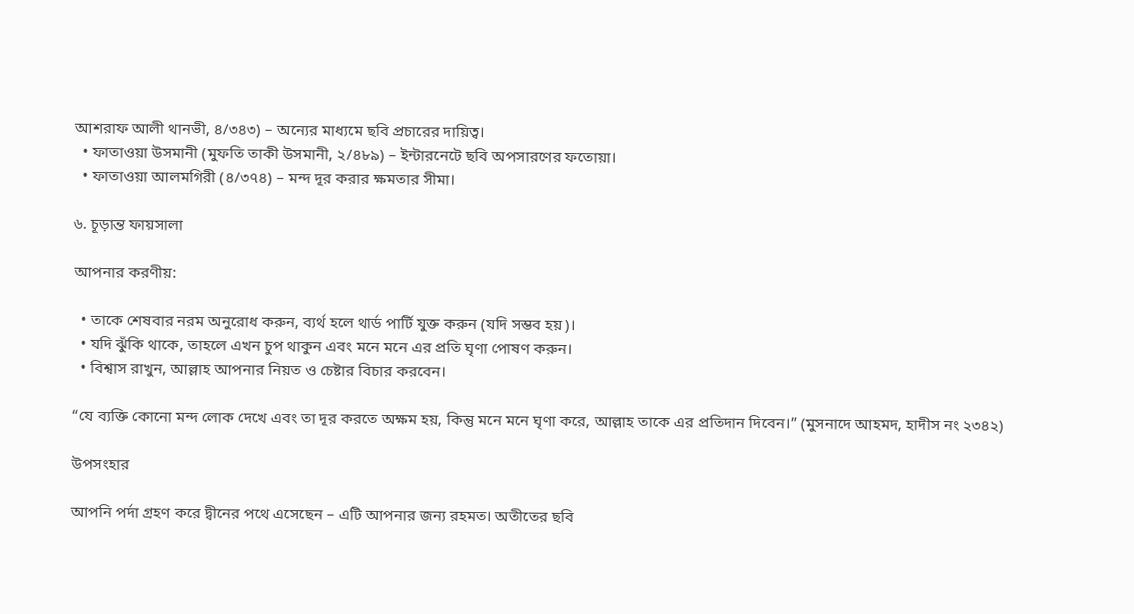আশরাফ আলী থানভী, ৪/৩৪৩) – অন্যের মাধ্যমে ছবি প্রচারের দায়িত্ব।
  • ফাতাওয়া উসমানী (মুফতি তাকী উসমানী, ২/৪৮৯) – ইন্টারনেটে ছবি অপসারণের ফতোয়া।
  • ফাতাওয়া আলমগিরী (৪/৩৭৪) – মন্দ দূর করার ক্ষমতার সীমা।

৬. চূড়ান্ত ফায়সালা

আপনার করণীয়:

  • তাকে শেষবার নরম অনুরোধ করুন, ব্যর্থ হলে থার্ড পার্টি যুক্ত করুন (যদি সম্ভব হয়)।
  • যদি ঝুঁকি থাকে, তাহলে এখন চুপ থাকুন এবং মনে মনে এর প্রতি ঘৃণা পোষণ করুন।
  • বিশ্বাস রাখুন, আল্লাহ আপনার নিয়ত ও চেষ্টার বিচার করবেন।

“যে ব্যক্তি কোনো মন্দ লোক দেখে এবং তা দূর করতে অক্ষম হয়, কিন্তু মনে মনে ঘৃণা করে, আল্লাহ তাকে এর প্রতিদান দিবেন।” (মুসনাদে আহমদ, হাদীস নং ২৩৪২)

উপসংহার

আপনি পর্দা গ্রহণ করে দ্বীনের পথে এসেছেন – এটি আপনার জন্য রহমত। অতীতের ছবি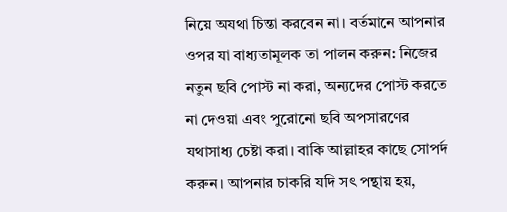নিয়ে অযথা চিন্তা করবেন না। বর্তমানে আপনার ওপর যা বাধ্যতামূলক তা পালন করুন: নিজের নতুন ছবি পোস্ট না করা, অন্যদের পোস্ট করতে না দেওয়া এবং পুরোনো ছবি অপসারণের যথাসাধ্য চেষ্টা করা। বাকি আল্লাহর কাছে সোপর্দ করুন। আপনার চাকরি যদি সৎ পন্থায় হয়,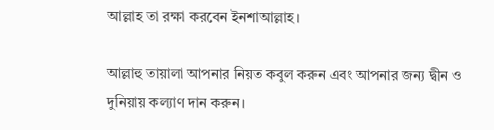আল্লাহ তা রক্ষা করবেন ইনশাআল্লাহ।

আল্লাহু তায়ালা আপনার নিয়ত কবুল করুন এবং আপনার জন্য দ্বীন ও দুনিয়ায় কল্যাণ দান করুন।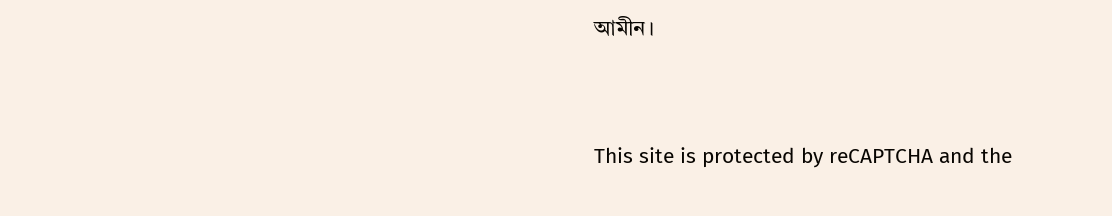আমীন।


This site is protected by reCAPTCHA and the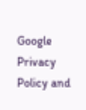Google Privacy Policy and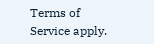Terms of Service apply.